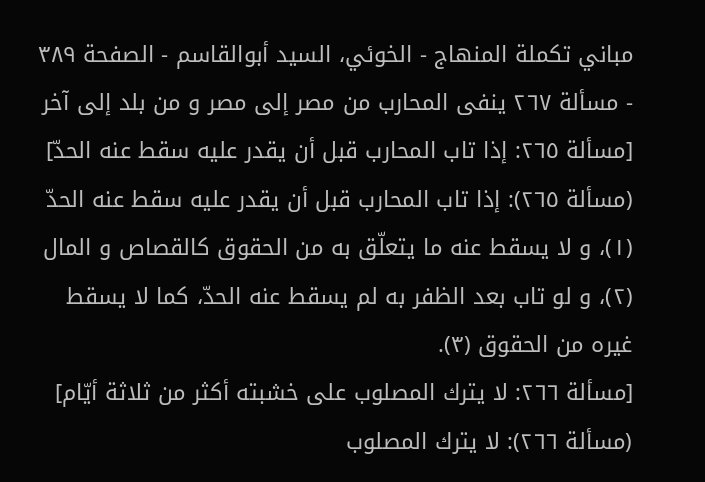مباني تكملة المنهاج - الخوئي، السيد أبوالقاسم - الصفحة ٣٨٩ - مسألة ٢٦٧ ينفى المحارب من مصر إلى مصر و من بلد إلى آخر
[مسألة ٢٦٥: إذا تاب المحارب قبل أن يقدر عليه سقط عنه الحدّ]
(مسألة ٢٦٥): إذا تاب المحارب قبل أن يقدر عليه سقط عنه الحدّ (١)، و لا يسقط عنه ما يتعلّق به من الحقوق كالقصاص و المال (٢)، و لو تاب بعد الظفر به لم يسقط عنه الحدّ، كما لا يسقط غيره من الحقوق (٣).
[مسألة ٢٦٦: لا يترك المصلوب على خشبته أكثر من ثلاثة أيّام]
(مسألة ٢٦٦): لا يترك المصلوب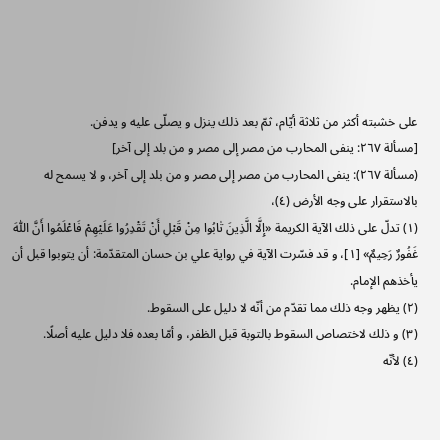على خشبته أكثر من ثلاثة أيّام، ثمّ بعد ذلك ينزل و يصلّى عليه و يدفن.
[مسألة ٢٦٧: ينفى المحارب من مصر إلى مصر و من بلد إلى آخر]
(مسألة ٢٦٧): ينفى المحارب من مصر إلى مصر و من بلد إلى آخر، و لا يسمح له بالاستقرار على وجه الأرض (٤)،
(١) تدلّ على ذلك الآية الكريمة «إِلَّا الَّذِينَ تٰابُوا مِنْ قَبْلِ أَنْ تَقْدِرُوا عَلَيْهِمْ فَاعْلَمُوا أَنَّ اللّٰهَ غَفُورٌ رَحِيمٌ» [١]، و قد فسّرت الآية في رواية علي بن حسان المتقدّمة: أن يتوبوا قبل أن يأخذهم الإمام.
(٢) يظهر وجه ذلك مما تقدّم من أنّه لا دليل على السقوط.
(٣) و ذلك لاختصاص السقوط بالتوبة قبل الظفر، و أمّا بعده فلا دليل عليه أصلًا.
(٤) لأنّه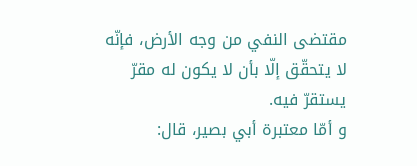مقتضى النفي من وجه الأرض، فإنّه لا يتحقّق إلّا بأن لا يكون له مقرّ يستقرّ فيه.
و أمّا معتبرة أبي بصير، قال: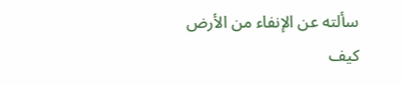سألته عن الإنفاء من الأرض كيف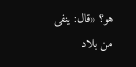هو؟ «قال: ينفى من بلاد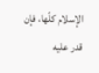الإسلام كلّها، فإن قدر عليه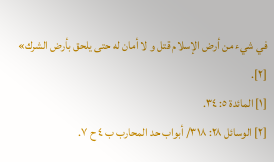في شيء من أرض الإسلام قتل و لا أمان له حتى يلحق بأرض الشرك» [٢].
[١] المائدة ٥: ٣٤.
[٢] الوسائل ٢٨: ٣١٨/ أبواب حد المحارب ب ٤ ح ٧.